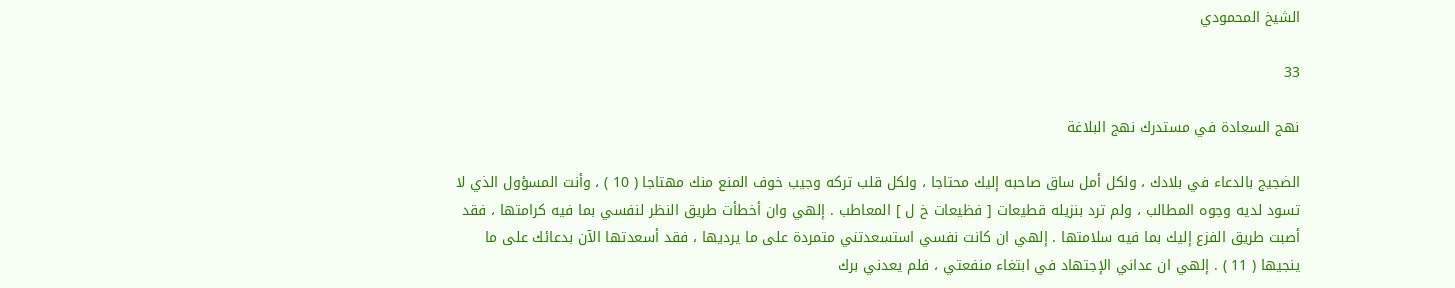الشيخ المحمودي

33

نهج السعادة في مستدرك نهج البلاغة

الضجيج بالدعاء في بلادك ، ولكل أمل ساق صاحبه إليك محتاجا ، ولكل قلب تركه وجيب خوف المنع منك مهتاجا ( 10 ) ، وأنت المسؤول الذي لا تسود لديه وجوه المطالب ، ولم ترد بنزيله قطيعات [ فظيعات خ ل ] المعاطب . إلهي وان أخطأت طريق النظر لنفسي بما فيه كرامتها ، فقد أصبت طريق الفزع إليك بما فيه سلامتها . إلهي ان كانت نفسي استسعدتني متمردة على ما يرديها ، فقد أسعدتها الآن بدعائك على ما ينجيها ( 11 ) . إلهي ان عداني الإجتهاد في ابتغاء منفعتي ، فلم يعدني برك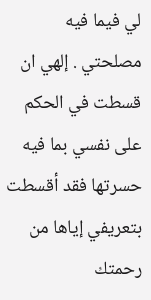لي فيما فيه مصلحتي . إلهي ان قسطت في الحكم على نفسي بما فيه حسرتها فقد أقسطت بتعريفي إياها من رحمتك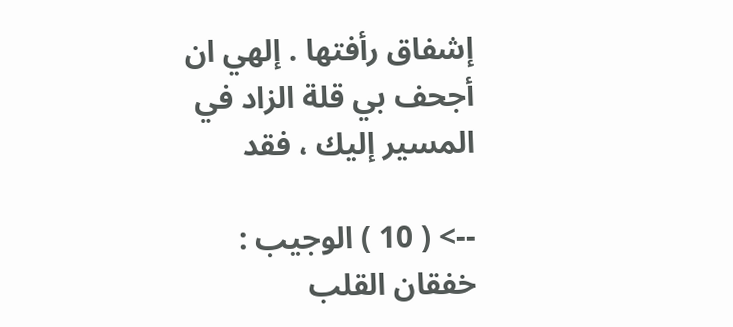إشفاق رأفتها . إلهي ان أجحف بي قلة الزاد في المسير إليك ، فقد

--> ( 10 ) الوجيب : خفقان القلب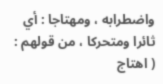واضطرابه ، ومهتاجا : أي ثائرا ومتحركا ، من قولهم : ( اهتاج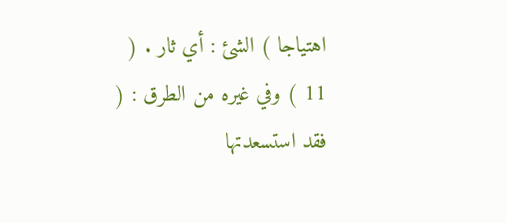اهتياجا ) الشئ : أي ثار . ( 11 ) وفي غيره من الطرق : ( فقد استسعدتها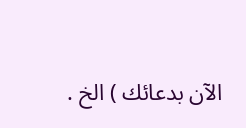الآن بدعائك ) الخ .